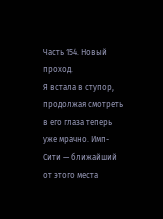Часть 154. Новый проход.
Я встала в ступор, продолжая смотреть в его глаза теперь уже мрачно. Имп-Сити — ближайший от этого места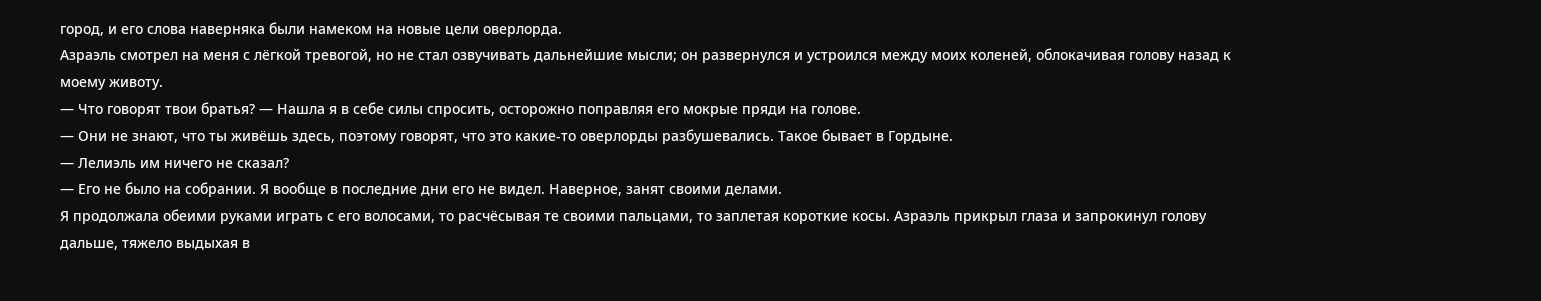город, и его слова наверняка были намеком на новые цели оверлорда.
Азраэль смотрел на меня с лёгкой тревогой, но не стал озвучивать дальнейшие мысли; он развернулся и устроился между моих коленей, облокачивая голову назад к моему животу.
— Что говорят твои братья? — Нашла я в себе силы спросить, осторожно поправляя его мокрые пряди на голове.
— Они не знают, что ты живёшь здесь, поэтому говорят, что это какие-то оверлорды разбушевались. Такое бывает в Гордыне.
— Лелиэль им ничего не сказал?
— Его не было на собрании. Я вообще в последние дни его не видел. Наверное, занят своими делами.
Я продолжала обеими руками играть с его волосами, то расчёсывая те своими пальцами, то заплетая короткие косы. Азраэль прикрыл глаза и запрокинул голову дальше, тяжело выдыхая в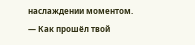наслаждении моментом.
— Как прошёл твой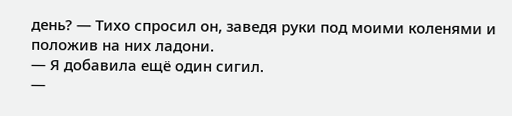день? — Тихо спросил он, заведя руки под моими коленями и положив на них ладони.
— Я добавила ещё один сигил.
—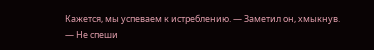Кажется, мы успеваем к истреблению. — Заметил он, хмыкнув.
— Не спеши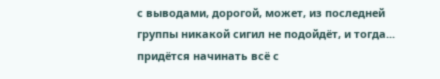с выводами, дорогой, может, из последней группы никакой сигил не подойдёт, и тогда... придётся начинать всё с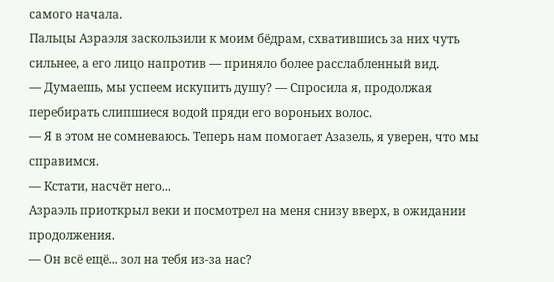самого начала.
Пальцы Азраэля заскользили к моим бёдрам, схватившись за них чуть сильнее, а его лицо напротив — приняло более расслабленный вид.
— Думаешь, мы успеем искупить душу? — Спросила я, продолжая перебирать слипшиеся водой пряди его вороньих волос.
— Я в этом не сомневаюсь. Теперь нам помогает Азазель, я уверен, что мы справимся.
— Кстати, насчёт него...
Азраэль приоткрыл веки и посмотрел на меня снизу вверх, в ожидании продолжения.
— Он всё ещё... зол на тебя из-за нас?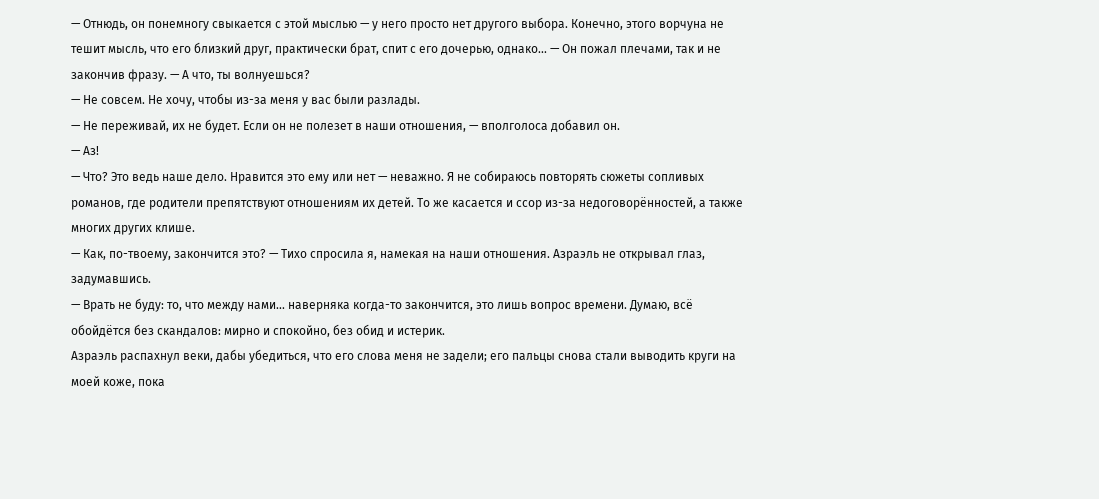— Отнюдь, он понемногу свыкается с этой мыслью — у него просто нет другого выбора. Конечно, этого ворчуна не тешит мысль, что его близкий друг, практически брат, спит с его дочерью, однако... — Он пожал плечами, так и не закончив фразу. — А что, ты волнуешься?
— Не совсем. Не хочу, чтобы из-за меня у вас были разлады.
— Не переживай, их не будет. Если он не полезет в наши отношения, — вполголоса добавил он.
— Аз!
— Что? Это ведь наше дело. Нравится это ему или нет — неважно. Я не собираюсь повторять сюжеты сопливых романов, где родители препятствуют отношениям их детей. То же касается и ссор из-за недоговорённостей, а также многих других клише.
— Как, по-твоему, закончится это? — Тихо спросила я, намекая на наши отношения. Азраэль не открывал глаз, задумавшись.
— Врать не буду: то, что между нами... наверняка когда-то закончится, это лишь вопрос времени. Думаю, всё обойдётся без скандалов: мирно и спокойно, без обид и истерик.
Азраэль распахнул веки, дабы убедиться, что его слова меня не задели; его пальцы снова стали выводить круги на моей коже, пока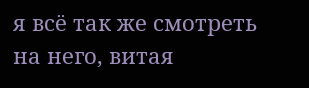я всё так же смотреть на него, витая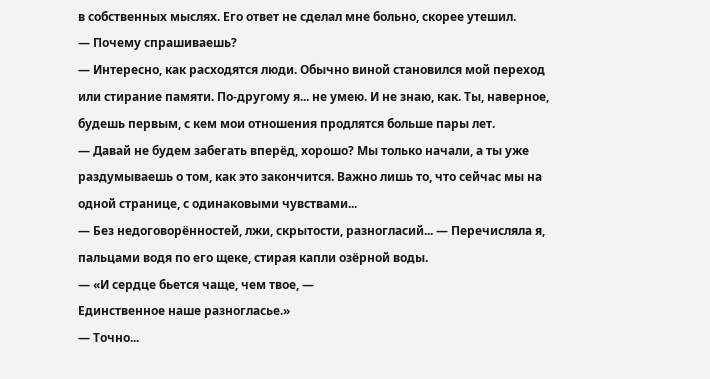в собственных мыслях. Его ответ не сделал мне больно, скорее утешил.
— Почему спрашиваешь?
— Интересно, как расходятся люди. Обычно виной становился мой переход или стирание памяти. По-другому я... не умею. И не знаю, как. Ты, наверное, будешь первым, с кем мои отношения продлятся больше пары лет.
— Давай не будем забегать вперёд, хорошо? Мы только начали, а ты уже раздумываешь о том, как это закончится. Важно лишь то, что сейчас мы на одной странице, с одинаковыми чувствами...
— Без недоговорённостей, лжи, скрытости, разногласий... — Перечисляла я, пальцами водя по его щеке, стирая капли озёрной воды.
— «И сердце бьется чаще, чем твое, —
Единственное наше разногласье.»
— Точно...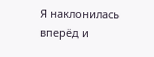Я наклонилась вперёд и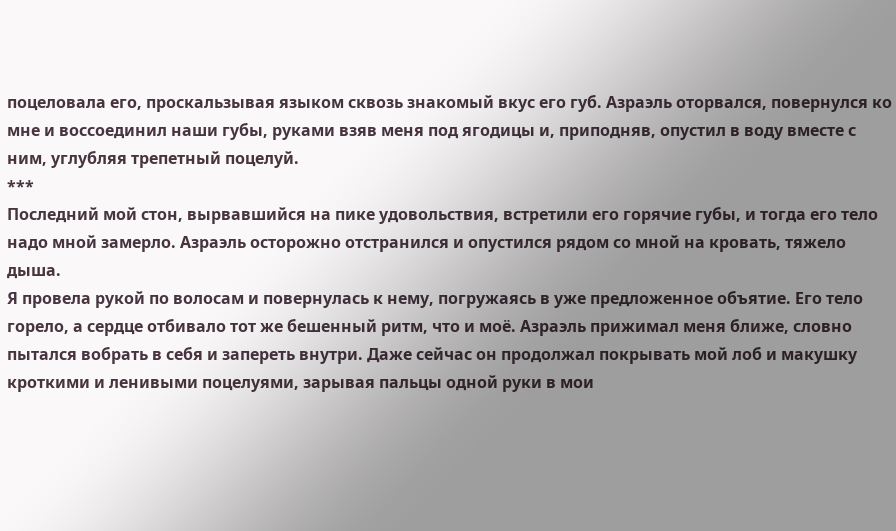поцеловала его, проскальзывая языком сквозь знакомый вкус его губ. Азраэль оторвался, повернулся ко мне и воссоединил наши губы, руками взяв меня под ягодицы и, приподняв, опустил в воду вместе с ним, углубляя трепетный поцелуй.
***
Последний мой стон, вырвавшийся на пике удовольствия, встретили его горячие губы, и тогда его тело надо мной замерло. Азраэль осторожно отстранился и опустился рядом со мной на кровать, тяжело дыша.
Я провела рукой по волосам и повернулась к нему, погружаясь в уже предложенное объятие. Его тело горело, а сердце отбивало тот же бешенный ритм, что и моё. Азраэль прижимал меня ближе, словно пытался вобрать в себя и запереть внутри. Даже сейчас он продолжал покрывать мой лоб и макушку кроткими и ленивыми поцелуями, зарывая пальцы одной руки в мои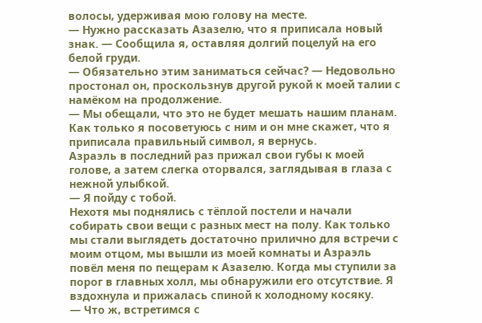волосы, удерживая мою голову на месте.
— Нужно рассказать Азазелю, что я приписала новый знак. — Сообщила я, оставляя долгий поцелуй на его белой груди.
— Обязательно этим заниматься сейчас? — Недовольно простонал он, проскользнув другой рукой к моей талии с намёком на продолжение.
— Мы обещали, что это не будет мешать нашим планам. Как только я посоветуюсь с ним и он мне скажет, что я приписала правильный символ, я вернусь.
Азраэль в последний раз прижал свои губы к моей голове, а затем слегка оторвался, заглядывая в глаза с нежной улыбкой.
— Я пойду с тобой.
Нехотя мы поднялись с тёплой постели и начали собирать свои вещи с разных мест на полу. Как только мы стали выглядеть достаточно прилично для встречи с моим отцом, мы вышли из моей комнаты и Азраэль повёл меня по пещерам к Азазелю. Когда мы ступили за порог в главных холл, мы обнаружили его отсутствие. Я вздохнула и прижалась спиной к холодному косяку.
— Что ж, встретимся с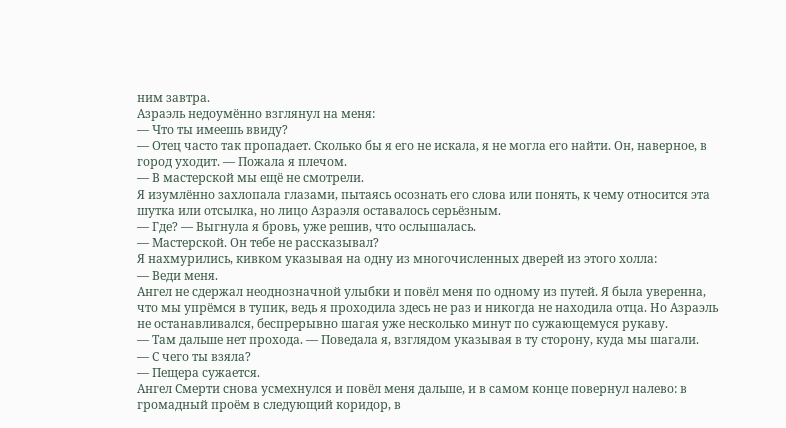ним завтра.
Азраэль недоумённо взглянул на меня:
— Что ты имеешь ввиду?
— Отец часто так пропадает. Сколько бы я его не искала, я не могла его найти. Он, наверное, в город уходит. — Пожала я плечом.
— В мастерской мы ещё не смотрели.
Я изумлённо захлопала глазами, пытаясь осознать его слова или понять, к чему относится эта шутка или отсылка, но лицо Азраэля оставалось серьёзным.
— Где? — Выгнула я бровь, уже решив, что ослышалась.
— Мастерской. Он тебе не рассказывал?
Я нахмурились, кивком указывая на одну из многочисленных дверей из этого холла:
— Веди меня.
Ангел не сдержал неоднозначной улыбки и повёл меня по одному из путей. Я была уверенна, что мы упрёмся в тупик, ведь я проходила здесь не раз и никогда не находила отца. Но Азраэль не останавливался, беспрерывно шагая уже несколько минут по сужающемуся рукаву.
— Там дальше нет прохода. — Поведала я, взглядом указывая в ту сторону, куда мы шагали.
— С чего ты взяла?
— Пещера сужается.
Ангел Смерти снова усмехнулся и повёл меня дальше, и в самом конце повернул налево: в громадный проём в следующий коридор, в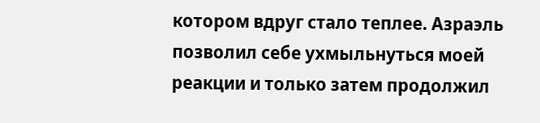котором вдруг стало теплее. Азраэль позволил себе ухмыльнуться моей реакции и только затем продолжил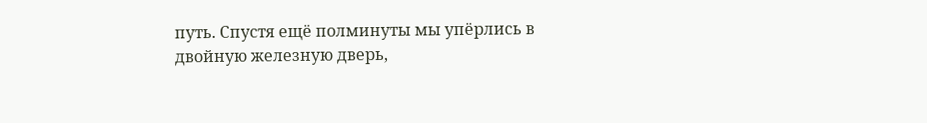путь. Спустя ещё полминуты мы упёрлись в двойную железную дверь,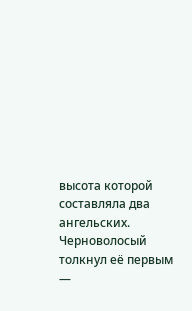высота которой составляла два ангельских. Черноволосый толкнул её первым —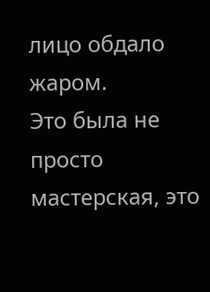лицо обдало жаром.
Это была не просто мастерская, это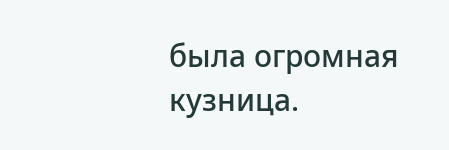была огромная кузница.